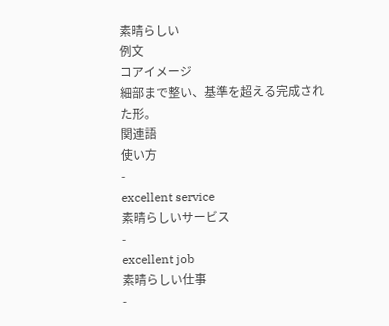素晴らしい
例文
コアイメージ
細部まで整い、基準を超える完成された形。
関連語
使い方
-
excellent service
素晴らしいサービス
-
excellent job
素晴らしい仕事
-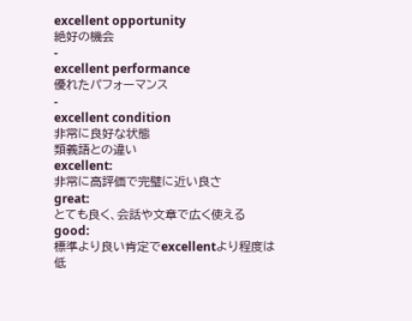excellent opportunity
絶好の機会
-
excellent performance
優れたパフォーマンス
-
excellent condition
非常に良好な状態
類義語との違い
excellent:
非常に高評価で完璧に近い良さ
great:
とても良く、会話や文章で広く使える
good:
標準より良い肯定でexcellentより程度は低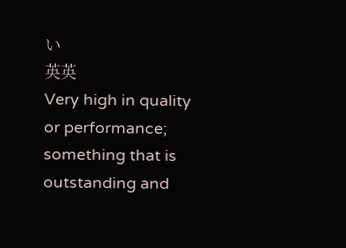い
英英
Very high in quality or performance; something that is outstanding and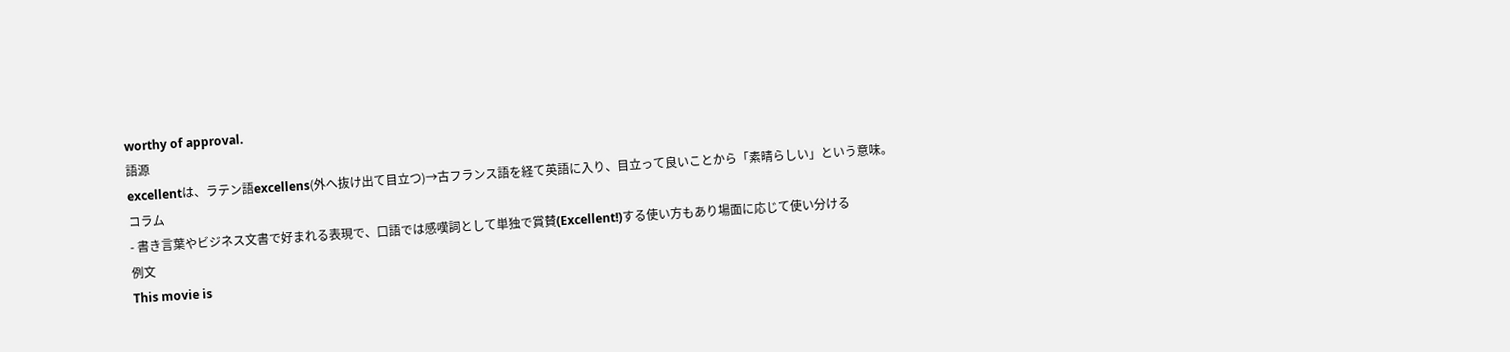worthy of approval.
語源
excellentは、ラテン語excellens(外へ抜け出て目立つ)→古フランス語を経て英語に入り、目立って良いことから「素晴らしい」という意味。
コラム
- 書き言葉やビジネス文書で好まれる表現で、口語では感嘆詞として単独で賞賛(Excellent!)する使い方もあり場面に応じて使い分ける
例文
This movie is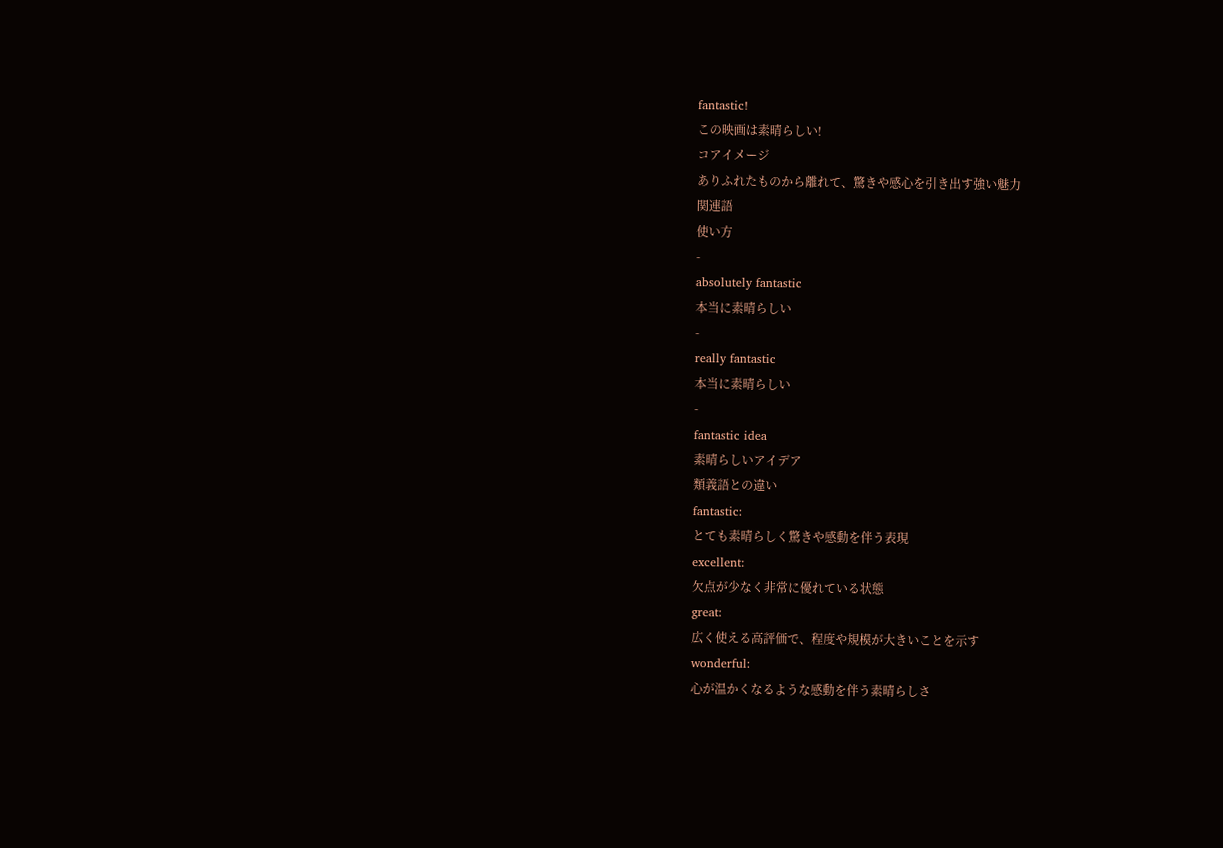fantastic!
この映画は素晴らしい!
コアイメージ
ありふれたものから離れて、驚きや感心を引き出す強い魅力
関連語
使い方
-
absolutely fantastic
本当に素晴らしい
-
really fantastic
本当に素晴らしい
-
fantastic idea
素晴らしいアイデア
類義語との違い
fantastic:
とても素晴らしく驚きや感動を伴う表現
excellent:
欠点が少なく非常に優れている状態
great:
広く使える高評価で、程度や規模が大きいことを示す
wonderful:
心が温かくなるような感動を伴う素晴らしさ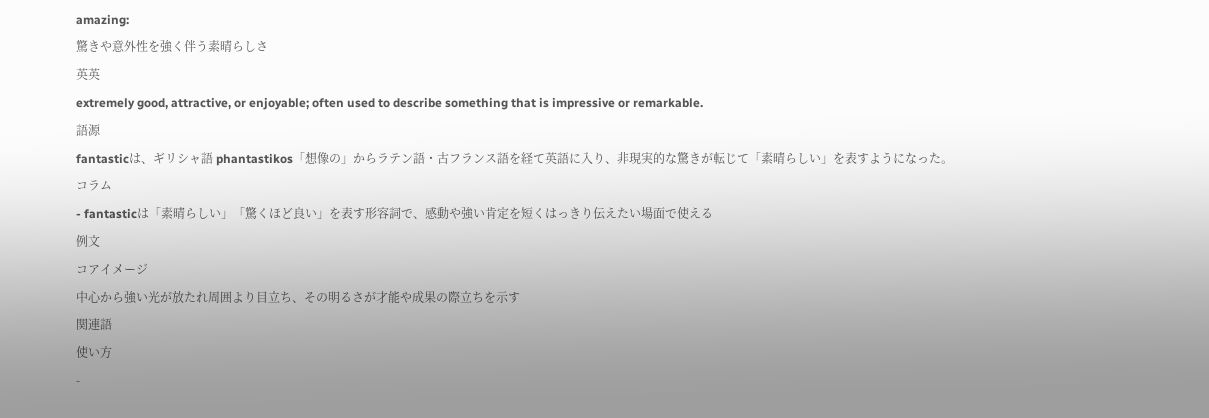amazing:
驚きや意外性を強く伴う素晴らしさ
英英
extremely good, attractive, or enjoyable; often used to describe something that is impressive or remarkable.
語源
fantasticは、ギリシャ語 phantastikos「想像の」からラテン語・古フランス語を経て英語に入り、非現実的な驚きが転じて「素晴らしい」を表すようになった。
コラム
- fantasticは「素晴らしい」「驚くほど良い」を表す形容詞で、感動や強い肯定を短くはっきり伝えたい場面で使える
例文
コアイメージ
中心から強い光が放たれ周囲より目立ち、その明るさが才能や成果の際立ちを示す
関連語
使い方
-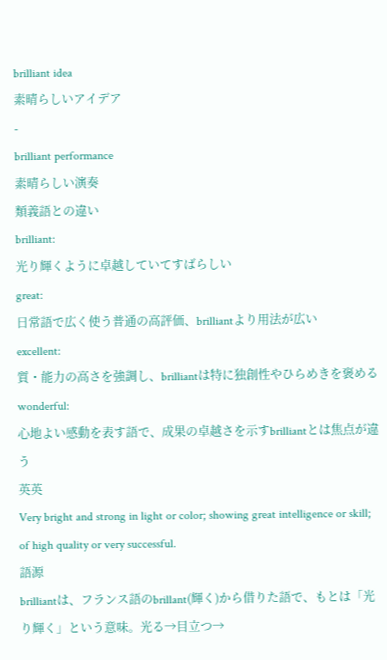brilliant idea
素晴らしいアイデア
-
brilliant performance
素晴らしい演奏
類義語との違い
brilliant:
光り輝くように卓越していてすばらしい
great:
日常語で広く使う普通の高評価、brilliantより用法が広い
excellent:
質・能力の高さを強調し、brilliantは特に独創性やひらめきを褒める
wonderful:
心地よい感動を表す語で、成果の卓越さを示すbrilliantとは焦点が違う
英英
Very bright and strong in light or color; showing great intelligence or skill; of high quality or very successful.
語源
brilliantは、フランス語のbrillant(輝く)から借りた語で、もとは「光り輝く」という意味。光る→目立つ→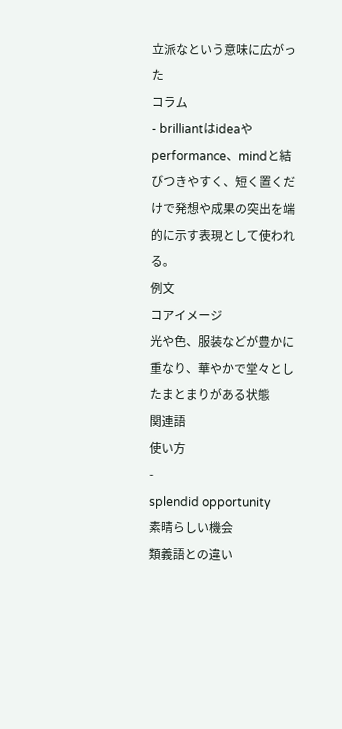立派なという意味に広がった
コラム
- brilliantはideaやperformance、mindと結びつきやすく、短く置くだけで発想や成果の突出を端的に示す表現として使われる。
例文
コアイメージ
光や色、服装などが豊かに重なり、華やかで堂々としたまとまりがある状態
関連語
使い方
-
splendid opportunity
素晴らしい機会
類義語との違い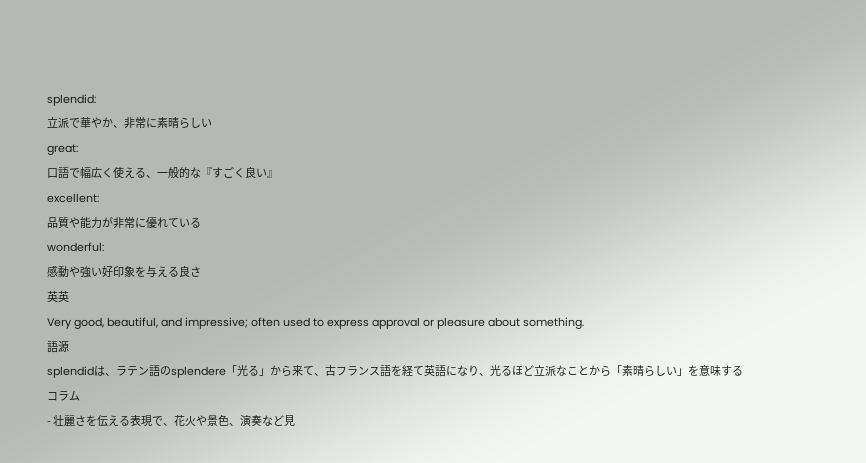splendid:
立派で華やか、非常に素晴らしい
great:
口語で幅広く使える、一般的な『すごく良い』
excellent:
品質や能力が非常に優れている
wonderful:
感動や強い好印象を与える良さ
英英
Very good, beautiful, and impressive; often used to express approval or pleasure about something.
語源
splendidは、ラテン語のsplendere「光る」から来て、古フランス語を経て英語になり、光るほど立派なことから「素晴らしい」を意味する
コラム
- 壮麗さを伝える表現で、花火や景色、演奏など見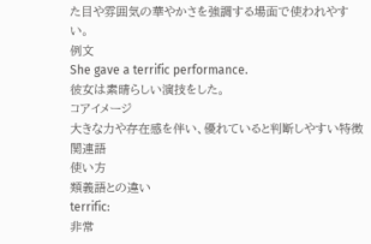た目や雰囲気の華やかさを強調する場面で使われやすい。
例文
She gave a terrific performance.
彼女は素晴らしい演技をした。
コアイメージ
大きな力や存在感を伴い、優れていると判断しやすい特徴
関連語
使い方
類義語との違い
terrific:
非常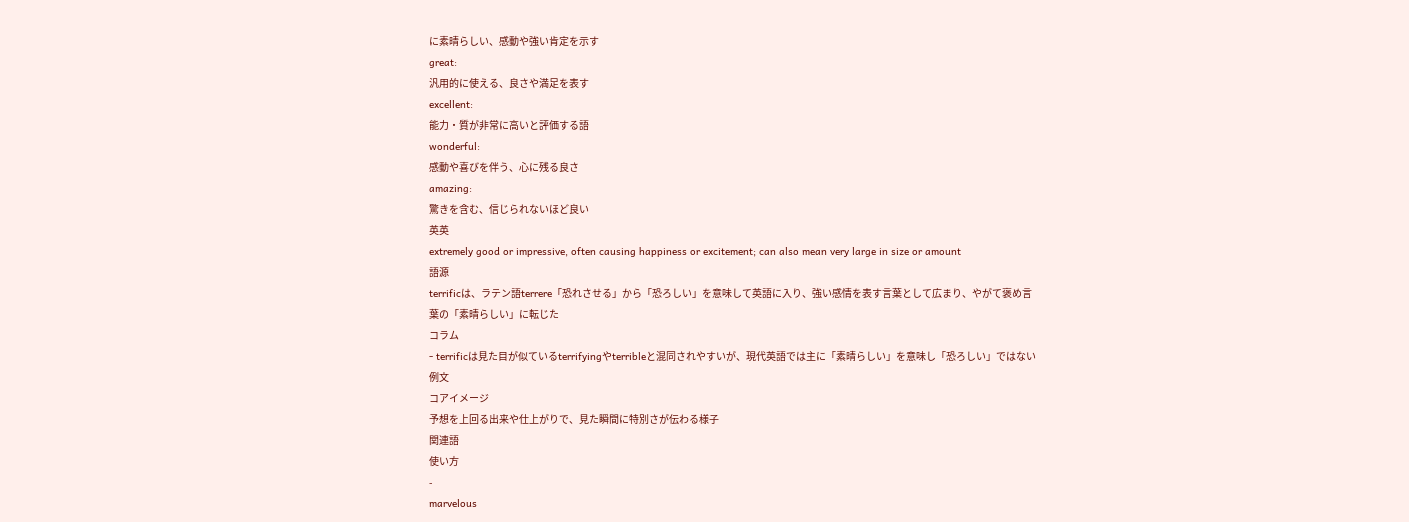に素晴らしい、感動や強い肯定を示す
great:
汎用的に使える、良さや満足を表す
excellent:
能力・質が非常に高いと評価する語
wonderful:
感動や喜びを伴う、心に残る良さ
amazing:
驚きを含む、信じられないほど良い
英英
extremely good or impressive, often causing happiness or excitement; can also mean very large in size or amount
語源
terrificは、ラテン語terrere「恐れさせる」から「恐ろしい」を意味して英語に入り、強い感情を表す言葉として広まり、やがて褒め言葉の「素晴らしい」に転じた
コラム
- terrificは見た目が似ているterrifyingやterribleと混同されやすいが、現代英語では主に「素晴らしい」を意味し「恐ろしい」ではない
例文
コアイメージ
予想を上回る出来や仕上がりで、見た瞬間に特別さが伝わる様子
関連語
使い方
-
marvelous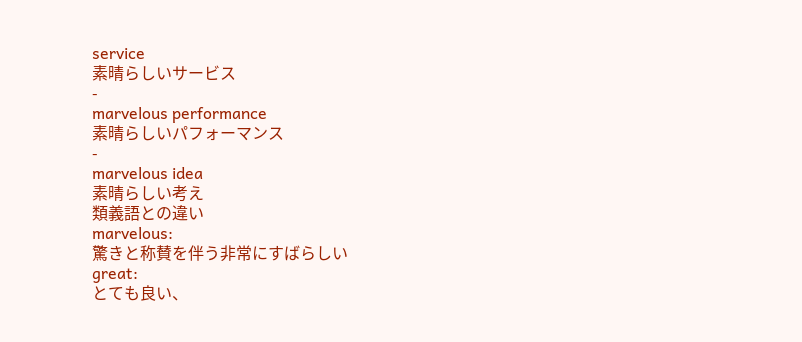service
素晴らしいサービス
-
marvelous performance
素晴らしいパフォーマンス
-
marvelous idea
素晴らしい考え
類義語との違い
marvelous:
驚きと称賛を伴う非常にすばらしい
great:
とても良い、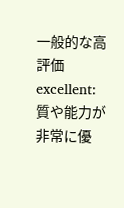一般的な高評価
excellent:
質や能力が非常に優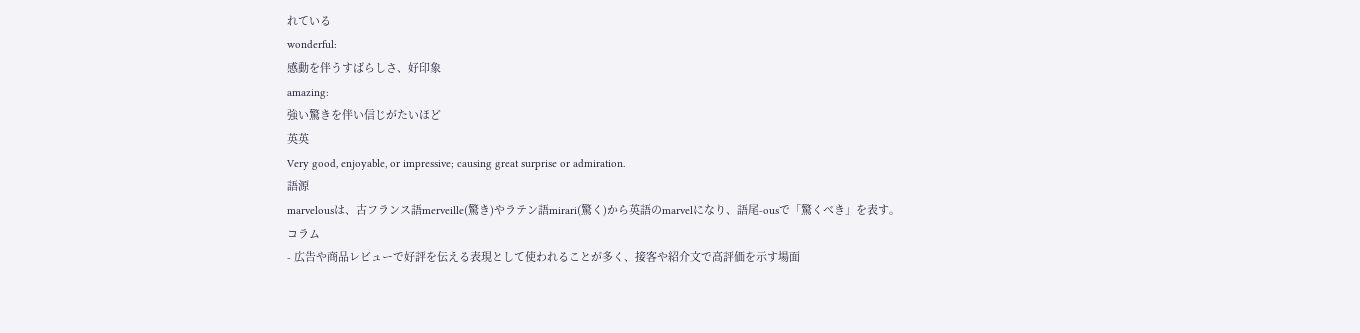れている
wonderful:
感動を伴うすばらしさ、好印象
amazing:
強い驚きを伴い信じがたいほど
英英
Very good, enjoyable, or impressive; causing great surprise or admiration.
語源
marvelousは、古フランス語merveille(驚き)やラテン語mirari(驚く)から英語のmarvelになり、語尾-ousで「驚くべき」を表す。
コラム
- 広告や商品レビューで好評を伝える表現として使われることが多く、接客や紹介文で高評価を示す場面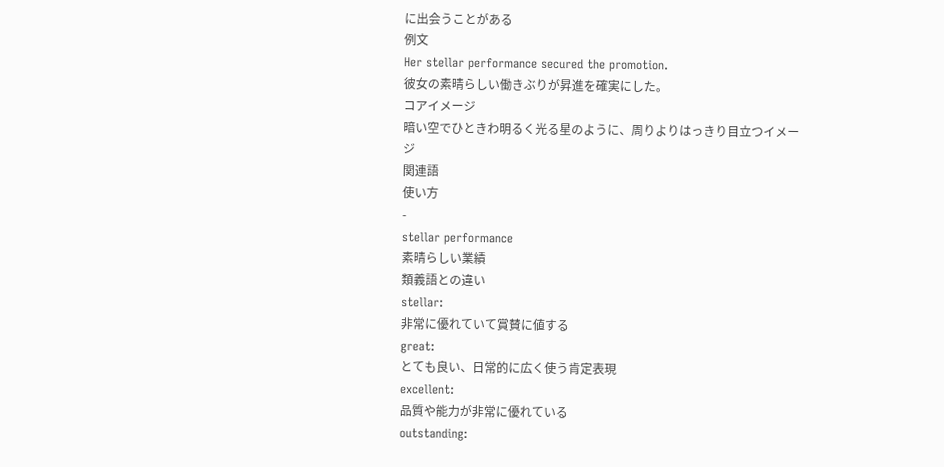に出会うことがある
例文
Her stellar performance secured the promotion.
彼女の素晴らしい働きぶりが昇進を確実にした。
コアイメージ
暗い空でひときわ明るく光る星のように、周りよりはっきり目立つイメージ
関連語
使い方
-
stellar performance
素晴らしい業績
類義語との違い
stellar:
非常に優れていて賞賛に値する
great:
とても良い、日常的に広く使う肯定表現
excellent:
品質や能力が非常に優れている
outstanding: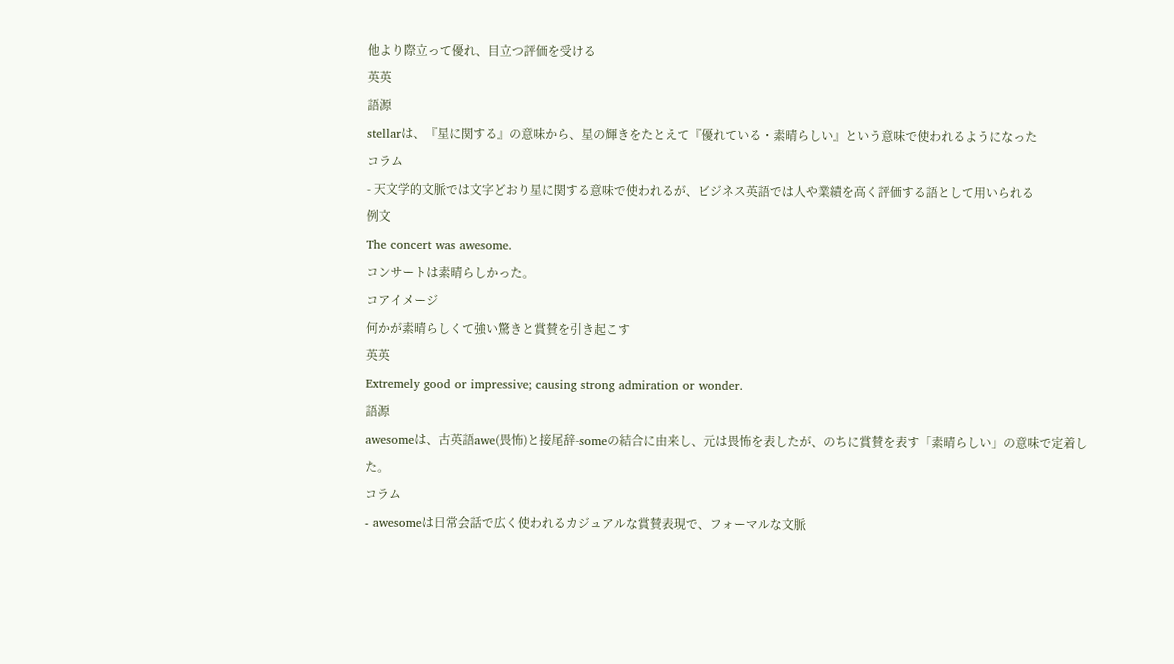他より際立って優れ、目立つ評価を受ける
英英
語源
stellarは、『星に関する』の意味から、星の輝きをたとえて『優れている・素晴らしい』という意味で使われるようになった
コラム
- 天文学的文脈では文字どおり星に関する意味で使われるが、ビジネス英語では人や業績を高く評価する語として用いられる
例文
The concert was awesome.
コンサートは素晴らしかった。
コアイメージ
何かが素晴らしくて強い驚きと賞賛を引き起こす
英英
Extremely good or impressive; causing strong admiration or wonder.
語源
awesomeは、古英語awe(畏怖)と接尾辞-someの結合に由来し、元は畏怖を表したが、のちに賞賛を表す「素晴らしい」の意味で定着した。
コラム
- awesomeは日常会話で広く使われるカジュアルな賞賛表現で、フォーマルな文脈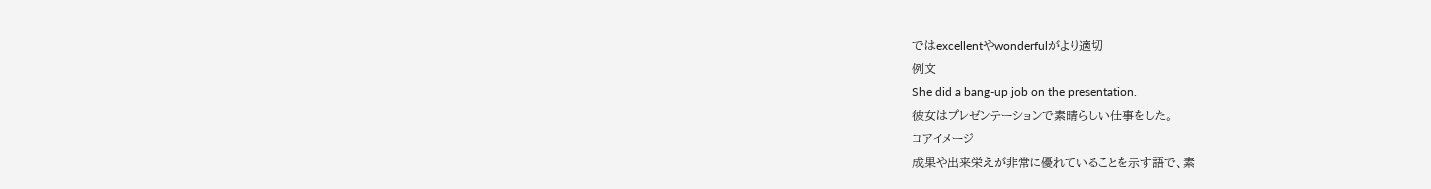ではexcellentやwonderfulがより適切
例文
She did a bang-up job on the presentation.
彼女はプレゼンテーションで素晴らしい仕事をした。
コアイメージ
成果や出来栄えが非常に優れていることを示す語で、素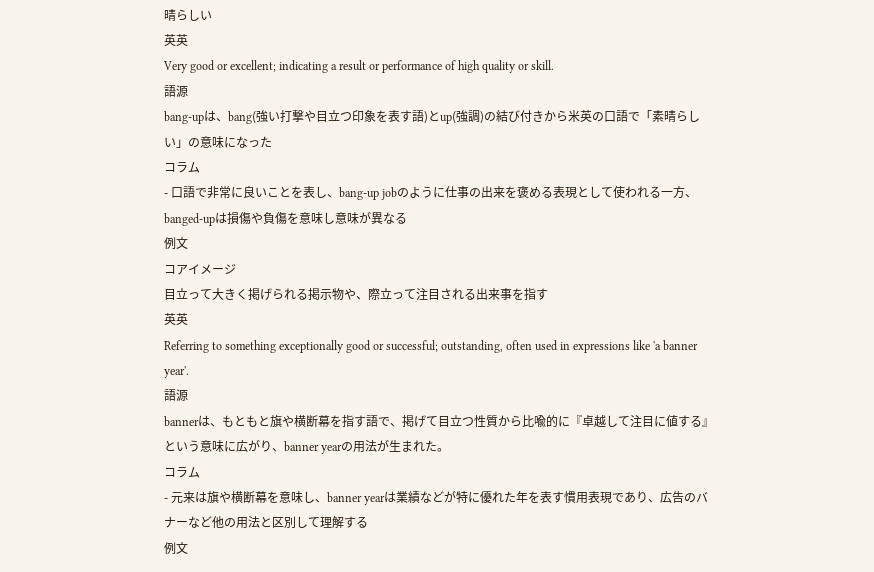晴らしい
英英
Very good or excellent; indicating a result or performance of high quality or skill.
語源
bang-upは、bang(強い打撃や目立つ印象を表す語)とup(強調)の結び付きから米英の口語で「素晴らしい」の意味になった
コラム
- 口語で非常に良いことを表し、bang-up jobのように仕事の出来を褒める表現として使われる一方、banged-upは損傷や負傷を意味し意味が異なる
例文
コアイメージ
目立って大きく掲げられる掲示物や、際立って注目される出来事を指す
英英
Referring to something exceptionally good or successful; outstanding, often used in expressions like 'a banner year'.
語源
bannerは、もともと旗や横断幕を指す語で、掲げて目立つ性質から比喩的に『卓越して注目に値する』という意味に広がり、banner yearの用法が生まれた。
コラム
- 元来は旗や横断幕を意味し、banner yearは業績などが特に優れた年を表す慣用表現であり、広告のバナーなど他の用法と区別して理解する
例文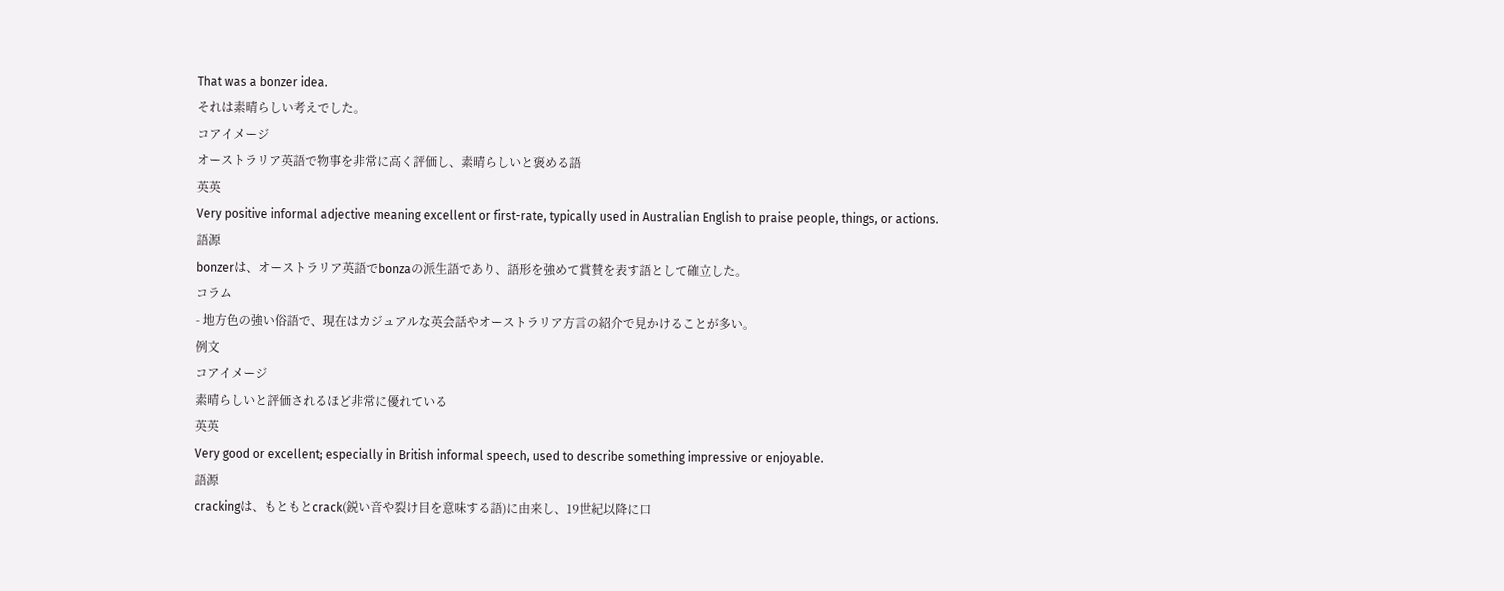That was a bonzer idea.
それは素晴らしい考えでした。
コアイメージ
オーストラリア英語で物事を非常に高く評価し、素晴らしいと褒める語
英英
Very positive informal adjective meaning excellent or first-rate, typically used in Australian English to praise people, things, or actions.
語源
bonzerは、オーストラリア英語でbonzaの派生語であり、語形を強めて賞賛を表す語として確立した。
コラム
- 地方色の強い俗語で、現在はカジュアルな英会話やオーストラリア方言の紹介で見かけることが多い。
例文
コアイメージ
素晴らしいと評価されるほど非常に優れている
英英
Very good or excellent; especially in British informal speech, used to describe something impressive or enjoyable.
語源
crackingは、もともとcrack(鋭い音や裂け目を意味する語)に由来し、19世紀以降に口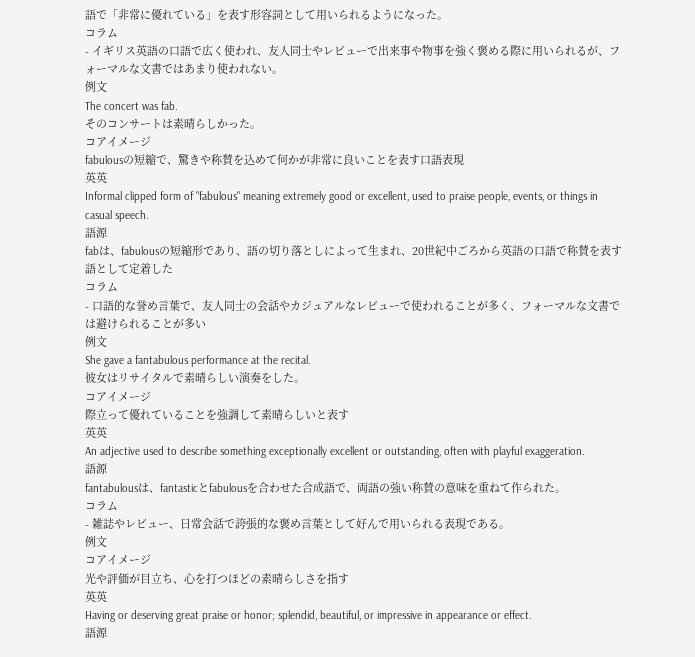語で「非常に優れている」を表す形容詞として用いられるようになった。
コラム
- イギリス英語の口語で広く使われ、友人同士やレビューで出来事や物事を強く褒める際に用いられるが、フォーマルな文書ではあまり使われない。
例文
The concert was fab.
そのコンサートは素晴らしかった。
コアイメージ
fabulousの短縮で、驚きや称賛を込めて何かが非常に良いことを表す口語表現
英英
Informal clipped form of "fabulous" meaning extremely good or excellent, used to praise people, events, or things in casual speech.
語源
fabは、fabulousの短縮形であり、語の切り落としによって生まれ、20世紀中ごろから英語の口語で称賛を表す語として定着した
コラム
- 口語的な誉め言葉で、友人同士の会話やカジュアルなレビューで使われることが多く、フォーマルな文書では避けられることが多い
例文
She gave a fantabulous performance at the recital.
彼女はリサイタルで素晴らしい演奏をした。
コアイメージ
際立って優れていることを強調して素晴らしいと表す
英英
An adjective used to describe something exceptionally excellent or outstanding, often with playful exaggeration.
語源
fantabulousは、fantasticとfabulousを合わせた合成語で、両語の強い称賛の意味を重ねて作られた。
コラム
- 雑誌やレビュー、日常会話で誇張的な褒め言葉として好んで用いられる表現である。
例文
コアイメージ
光や評価が目立ち、心を打つほどの素晴らしさを指す
英英
Having or deserving great praise or honor; splendid, beautiful, or impressive in appearance or effect.
語源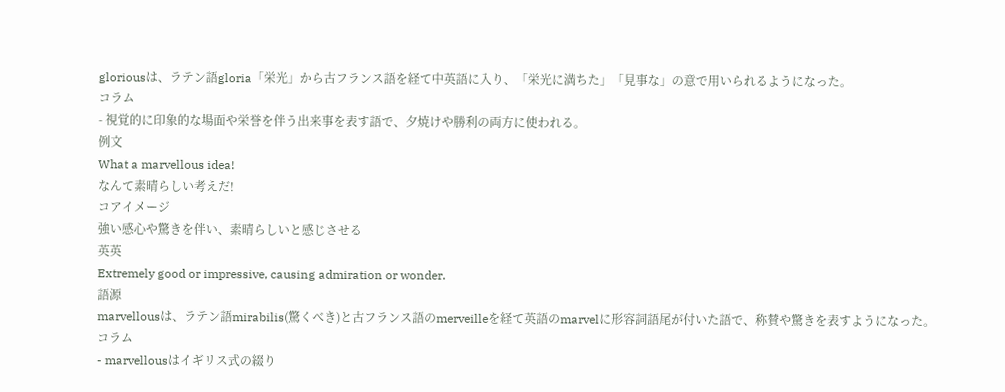gloriousは、ラテン語gloria「栄光」から古フランス語を経て中英語に入り、「栄光に満ちた」「見事な」の意で用いられるようになった。
コラム
- 視覚的に印象的な場面や栄誉を伴う出来事を表す語で、夕焼けや勝利の両方に使われる。
例文
What a marvellous idea!
なんて素晴らしい考えだ!
コアイメージ
強い感心や驚きを伴い、素晴らしいと感じさせる
英英
Extremely good or impressive, causing admiration or wonder.
語源
marvellousは、ラテン語mirabilis(驚くべき)と古フランス語のmerveilleを経て英語のmarvelに形容詞語尾が付いた語で、称賛や驚きを表すようになった。
コラム
- marvellousはイギリス式の綴り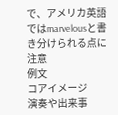で、アメリカ英語ではmarvelousと書き分けられる点に注意
例文
コアイメージ
演奏や出来事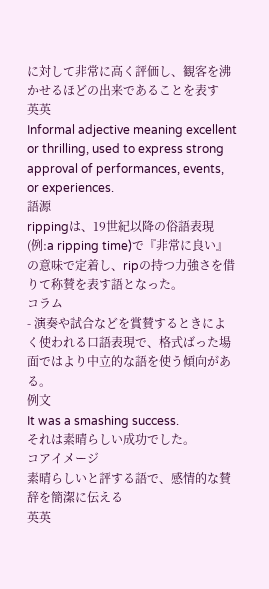に対して非常に高く評価し、観客を沸かせるほどの出来であることを表す
英英
Informal adjective meaning excellent or thrilling, used to express strong approval of performances, events, or experiences.
語源
rippingは、19世紀以降の俗語表現(例:a ripping time)で『非常に良い』の意味で定着し、ripの持つ力強さを借りて称賛を表す語となった。
コラム
- 演奏や試合などを賞賛するときによく使われる口語表現で、格式ばった場面ではより中立的な語を使う傾向がある。
例文
It was a smashing success.
それは素晴らしい成功でした。
コアイメージ
素晴らしいと評する語で、感情的な賛辞を簡潔に伝える
英英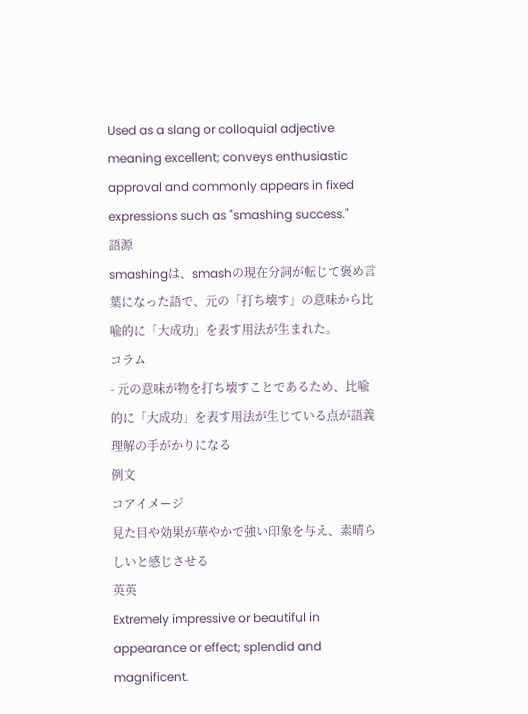Used as a slang or colloquial adjective meaning excellent; conveys enthusiastic approval and commonly appears in fixed expressions such as "smashing success."
語源
smashingは、smashの現在分詞が転じて褒め言葉になった語で、元の「打ち壊す」の意味から比喩的に「大成功」を表す用法が生まれた。
コラム
- 元の意味が物を打ち壊すことであるため、比喩的に「大成功」を表す用法が生じている点が語義理解の手がかりになる
例文
コアイメージ
見た目や効果が華やかで強い印象を与え、素晴らしいと感じさせる
英英
Extremely impressive or beautiful in appearance or effect; splendid and magnificent.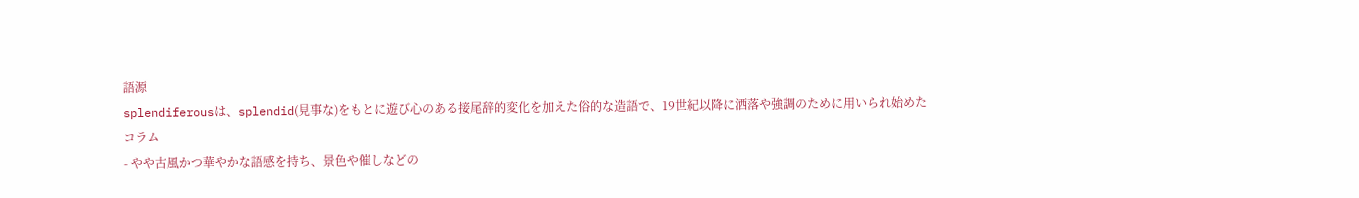語源
splendiferousは、splendid(見事な)をもとに遊び心のある接尾辞的変化を加えた俗的な造語で、19世紀以降に洒落や強調のために用いられ始めた
コラム
- やや古風かつ華やかな語感を持ち、景色や催しなどの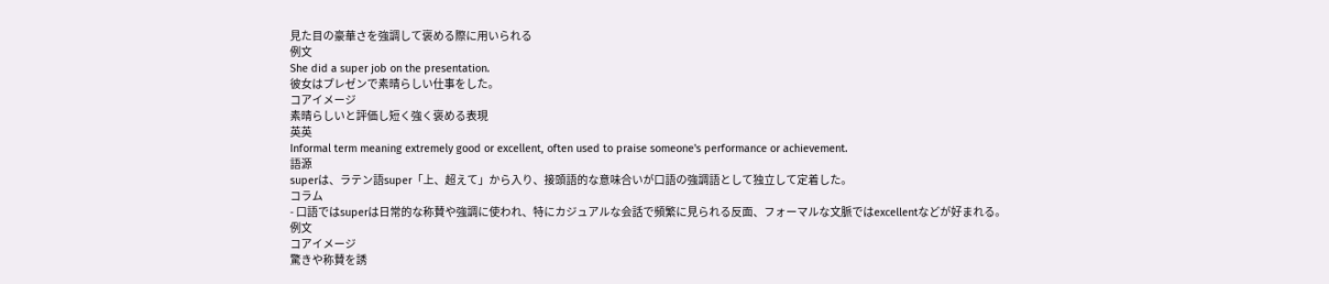見た目の豪華さを強調して褒める際に用いられる
例文
She did a super job on the presentation.
彼女はプレゼンで素晴らしい仕事をした。
コアイメージ
素晴らしいと評価し短く強く褒める表現
英英
Informal term meaning extremely good or excellent, often used to praise someone's performance or achievement.
語源
superは、ラテン語super「上、超えて」から入り、接頭語的な意味合いが口語の強調語として独立して定着した。
コラム
- 口語ではsuperは日常的な称賛や強調に使われ、特にカジュアルな会話で頻繁に見られる反面、フォーマルな文脈ではexcellentなどが好まれる。
例文
コアイメージ
驚きや称賛を誘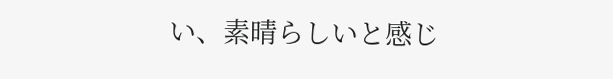い、素晴らしいと感じ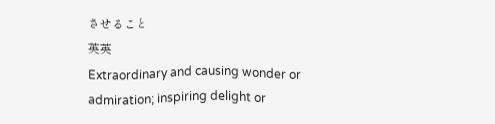させること
英英
Extraordinary and causing wonder or admiration; inspiring delight or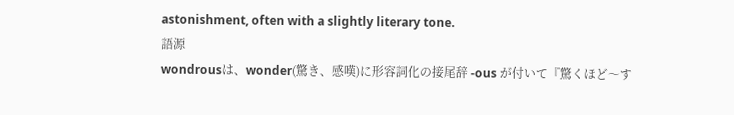astonishment, often with a slightly literary tone.
語源
wondrousは、wonder(驚き、感嘆)に形容詞化の接尾辞 -ous が付いて『驚くほど〜す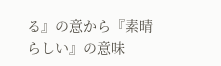る』の意から『素晴らしい』の意味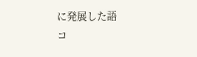に発展した語
コ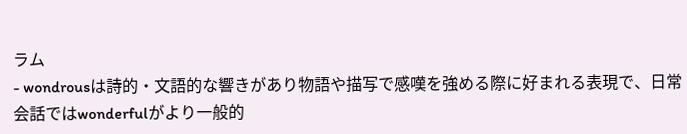ラム
- wondrousは詩的・文語的な響きがあり物語や描写で感嘆を強める際に好まれる表現で、日常会話ではwonderfulがより一般的